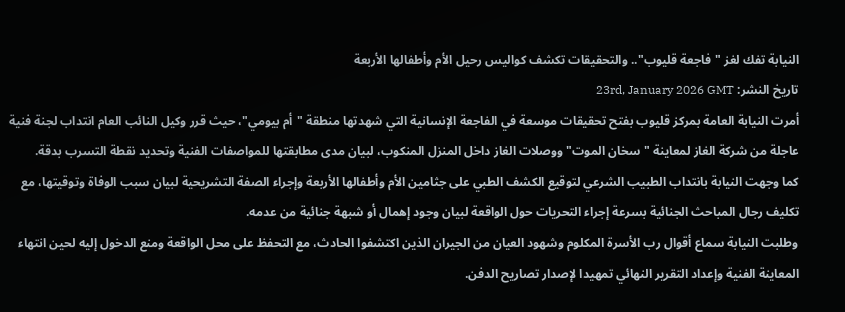النيابة تفك لغز "فاجعة قليوب".. والتحقيقات تكشف كواليس رحيل الأم وأطفالها الأربعة
تاريخ النشر: 23rd, January 2026 GMT
أمرت النيابة العامة بمركز قليوب بفتح تحقيقات موسعة في الفاجعة الإنسانية التي شهدتها منطقة "أم بيومي"، حيث قرر وكيل النائب العام انتداب لجنة فنية عاجلة من شركة الغاز لمعاينة "سخان الموت" ووصلات الغاز داخل المنزل المنكوب، لبيان مدى مطابقتها للمواصفات الفنية وتحديد نقطة التسرب بدقة.
كما وجهت النيابة بانتداب الطبيب الشرعي لتوقيع الكشف الطبي على جثامين الأم وأطفالها الأربعة وإجراء الصفة التشريحية لبيان سبب الوفاة وتوقيتها، مع تكليف رجال المباحث الجنائية بسرعة إجراء التحريات حول الواقعة لبيان وجود إهمال أو شبهة جنائية من عدمه.
وطلبت النيابة سماع أقوال رب الأسرة المكلوم وشهود العيان من الجيران الذين اكتشفوا الحادث، مع التحفظ على محل الواقعة ومنع الدخول إليه لحين انتهاء المعاينة الفنية وإعداد التقرير النهائي تمهيدا لإصدار تصاريح الدفن.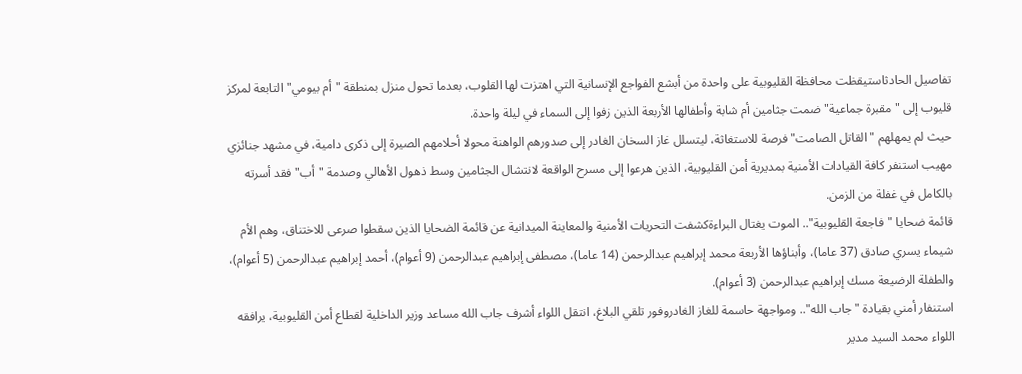تفاصيل الحادثاستيقظت محافظة القليوبية على واحدة من أبشع الفواجع الإنسانية التي اهتزت لها القلوب، بعدما تحول منزل بمنطقة "أم بيومي" التابعة لمركز قليوب إلى "مقبرة جماعية" ضمت جثامين أم شابة وأطفالها الأربعة الذين زفوا إلى السماء في ليلة واحدة.
حيث لم يمهلهم "القاتل الصامت" فرصة للاستغاثة، ليتسلل غاز السخان الغادر إلى صدورهم الواهنة محولا أحلامهم الصيرة إلى ذكرى دامية، في مشهد جنائزي مهيب استنفر كافة القيادات الأمنية بمديرية أمن القليوبية، الذين هرعوا إلى مسرح الواقعة لانتشال الجثامين وسط ذهول الأهالي وصدمة "أب" فقد أسرته بالكامل في غفلة من الزمن.
قائمة ضحايا "فاجعة القليوبية".. الموت يغتال البراءةكشفت التحريات الأمنية والمعاينة الميدانية عن قائمة الضحايا الذين سقطوا صرعى للاختناق، وهم الأم شيماء يسري صادق (37 عاما)، وأبناؤها الأربعة محمد إبراهيم عبدالرحمن (14 عاما)، مصطفى إبراهيم عبدالرحمن (9 أعوام)، أحمد إبراهيم عبدالرحمن (5 أعوام)، والطفلة الرضيعة مسك إبراهيم عبدالرحمن (3 أعوام).
استنفار أمني بقيادة "جاب الله".. ومواجهة حاسمة للغاز الغادروفور تلقي البلاغ، انتقل اللواء أشرف جاب الله مساعد وزير الداخلية لقطاع أمن القليوبية، يرافقه اللواء محمد السيد مدير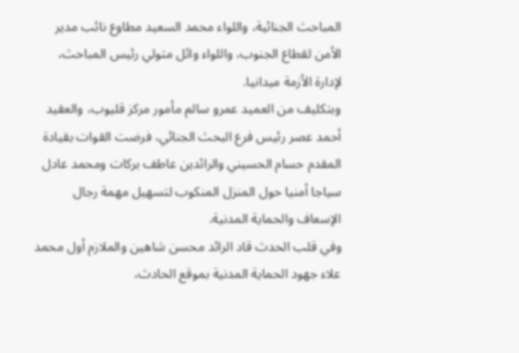المباحث الجنائية، واللواء محمد السعيد مطاوع نائب مدير الأمن لقطاع الجنوب، واللواء وائل متولي رئيس المباحث، لإدارة الأزمة ميدانيا.
وبتكليف من العميد عمرو سالم مأمور مركز قليوب، والعقيد أحمد عصر رئيس فرع البحث الجنائي، فرضت القوات بقيادة المقدم حسام الحسيني والرائدين عاطف بركات ومحمد عادل سياجا أمنيا حول المنزل المنكوب لتسهيل مهمة رجال الإسعاف والحماية المدنية.
وفي قلب الحدث قاد الرائد محسن شاهين والملازم أول محمد علاء جهود الحماية المدنية بموقع الحادث،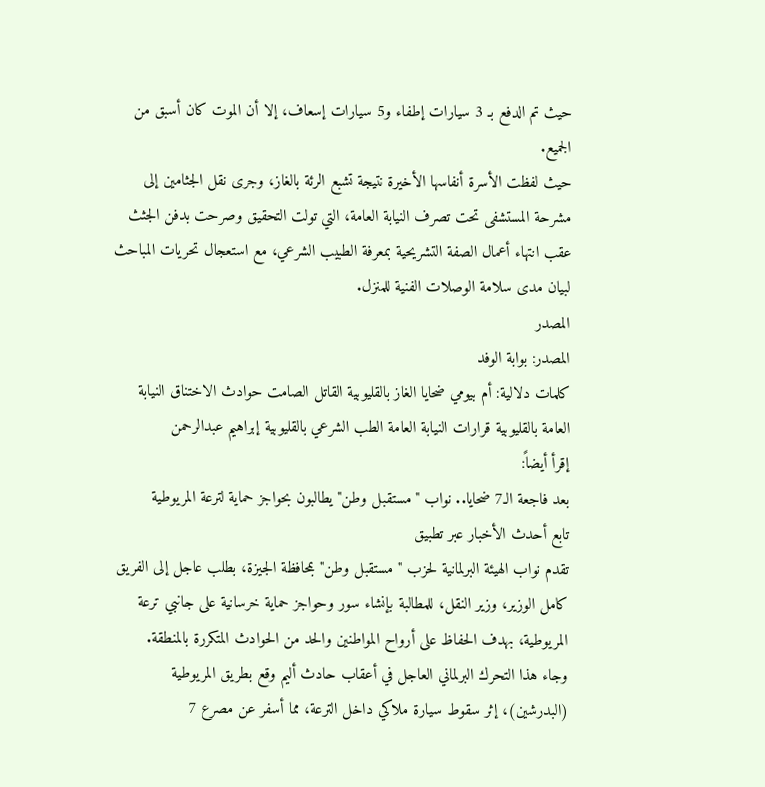حيث تم الدفع بـ 3 سيارات إطفاء و5 سيارات إسعاف، إلا أن الموت كان أسبق من الجميع.
حيث لفظت الأسرة أنفاسها الأخيرة نتيجة تشبع الرئة بالغاز، وجرى نقل الجثامين إلى مشرحة المستشفى تحت تصرف النيابة العامة، التي تولت التحقيق وصرحت بدفن الجثث عقب انتهاء أعمال الصفة التشريحية بمعرفة الطبيب الشرعي، مع استعجال تحريات المباحث لبيان مدى سلامة الوصلات الفنية للمنزل.
المصدر
المصدر: بوابة الوفد
كلمات دلالية: أم بيومي ضحايا الغاز بالقليوبية القاتل الصامت حوادث الاختناق النيابة العامة بالقليوبية قرارات النيابة العامة الطب الشرعي بالقليوبية إبراهیم عبدالرحمن
إقرأ أيضاً:
بعد فاجعة الـ7 ضحايا.. نواب "مستقبل وطن" يطالبون بحواجز حماية لترعة المريوطية
تابع أحدث الأخبار عبر تطبيق
تقدم نواب الهيئة البرلمانية لحزب "مستقبل وطن" بمحافظة الجيزة، بطلب عاجل إلى الفريق كامل الوزير، وزير النقل، للمطالبة بإنشاء سور وحواجز حماية خرسانية على جانبي ترعة المريوطية، بهدف الحفاظ على أرواح المواطنين والحد من الحوادث المتكررة بالمنطقة.
وجاء هذا التحرك البرلماني العاجل في أعقاب حادث أليم وقع بطريق المريوطية (البدرشين)، إثر سقوط سيارة ملاكي داخل الترعة، مما أسفر عن مصرع 7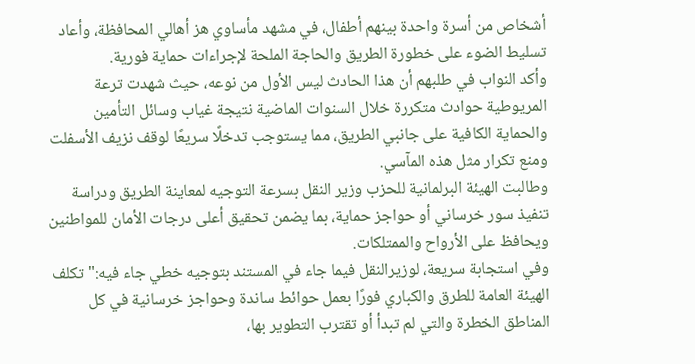أشخاص من أسرة واحدة بينهم أطفال، في مشهد مأساوي هز أهالي المحافظة، وأعاد تسليط الضوء على خطورة الطريق والحاجة الملحة لإجراءات حماية فورية.
وأكد النواب في طلبهم أن هذا الحادث ليس الأول من نوعه، حيث شهدت ترعة المريوطية حوادث متكررة خلال السنوات الماضية نتيجة غياب وسائل التأمين والحماية الكافية على جانبي الطريق، مما يستوجب تدخلًا سريعًا لوقف نزيف الأسفلت ومنع تكرار مثل هذه المآسي.
وطالبت الهيئة البرلمانية للحزب وزير النقل بسرعة التوجيه لمعاينة الطريق ودراسة تنفيذ سور خرساني أو حواجز حماية، بما يضمن تحقيق أعلى درجات الأمان للمواطنين ويحافظ على الأرواح والممتلكات.
وفي استجابة سريعة، لوزيرالنقل فيما جاء في المستند بتوجيه خطي جاء فيه:"تكلف الهيئة العامة للطرق والكباري فورًا بعمل حوائط ساندة وحواجز خرسانية في كل المناطق الخطرة والتي لم تبدأ أو تقترب التطوير بها،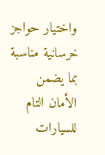واختيار حواجز خرسانية مناسبة بما يضمن الأمان التام للسيارات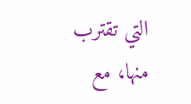التي تقترب منها، مع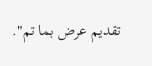تقديم عرض بما تم".